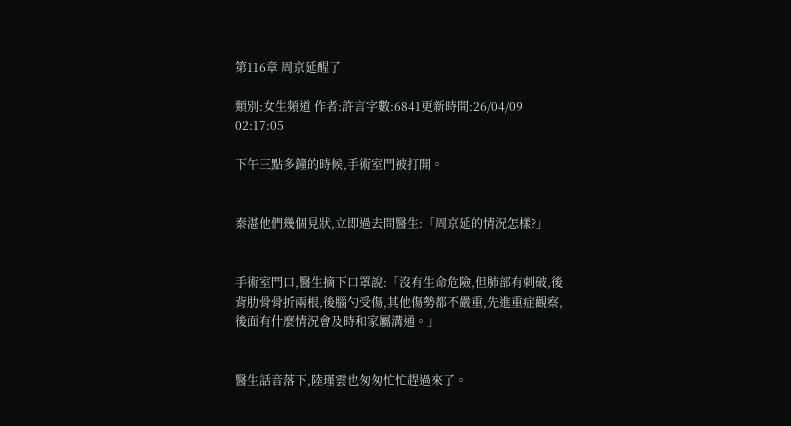第116章 周京延醒了

類別:女生頻道 作者:許言字數:6841更新時間:26/04/09 02:17:05

下午三點多鐘的時候,手術室門被打開。


秦湛他們幾個見狀,立即過去問醫生:「周京延的情況怎樣?」


手術室門口,醫生摘下口罩說:「沒有生命危險,但肺部有刺破,後背肋骨骨折兩根,後腦勺受傷,其他傷勢都不嚴重,先進重症觀察,後面有什麼情況會及時和家屬溝通。」


醫生話音落下,陸瑾雲也匆匆忙忙趕過來了。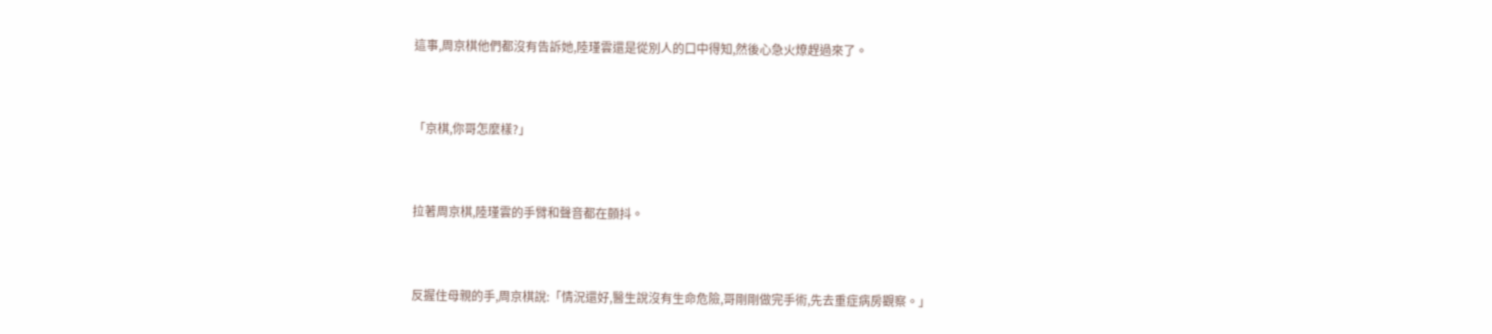這事,周京棋他們都沒有告訴她,陸瑾雲還是從別人的口中得知,然後心急火燎趕過來了。


「京棋,你哥怎麼樣?」


拉著周京棋,陸瑾雲的手臂和聲音都在顫抖。


反握住母親的手,周京棋說:「情況還好,醫生說沒有生命危險,哥剛剛做完手術,先去重症病房觀察。」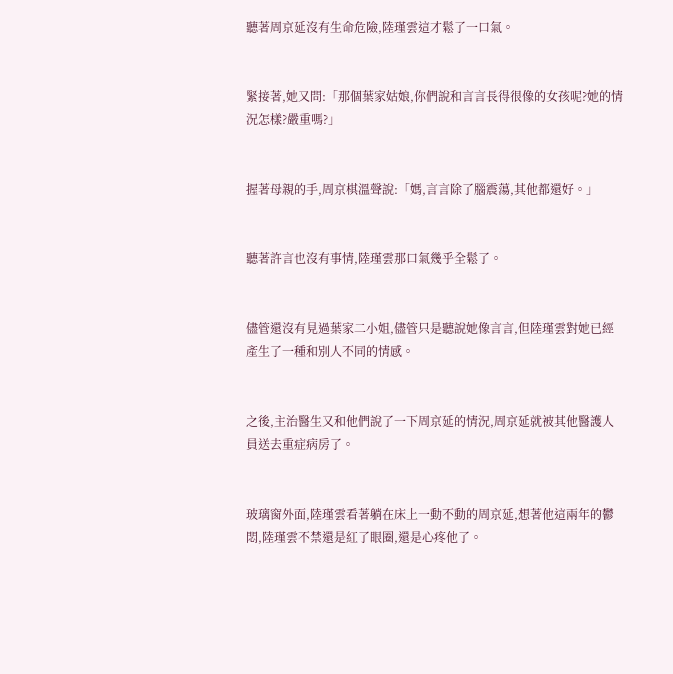聽著周京延沒有生命危險,陸瑾雲這才鬆了一口氣。


緊接著,她又問:「那個葉家姑娘,你們說和言言長得很像的女孩呢?她的情況怎樣?嚴重嗎?」


握著母親的手,周京棋溫聲說:「媽,言言除了腦震蕩,其他都還好。」


聽著許言也沒有事情,陸瑾雲那口氣幾乎全鬆了。


儘管還沒有見過葉家二小姐,儘管只是聽說她像言言,但陸瑾雲對她已經產生了一種和別人不同的情感。


之後,主治醫生又和他們說了一下周京延的情況,周京延就被其他醫護人員送去重症病房了。


玻璃窗外面,陸瑾雲看著躺在床上一動不動的周京延,想著他這兩年的鬱悶,陸瑾雲不禁還是紅了眼圈,還是心疼他了。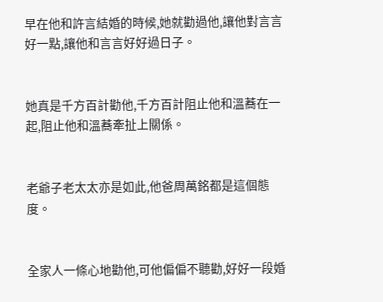早在他和許言結婚的時候,她就勸過他,讓他對言言好一點,讓他和言言好好過日子。


她真是千方百計勸他,千方百計阻止他和溫蕎在一起,阻止他和溫蕎牽扯上關係。


老爺子老太太亦是如此,他爸周萬銘都是這個態度。


全家人一條心地勸他,可他偏偏不聽勸,好好一段婚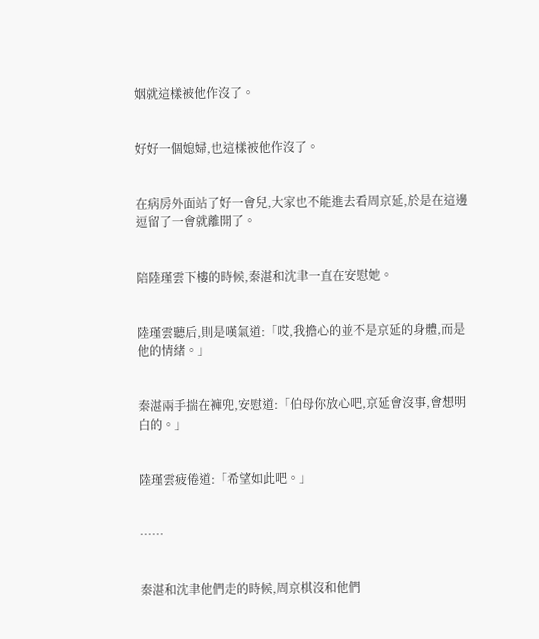姻就這樣被他作沒了。


好好一個媳婦,也這樣被他作沒了。


在病房外面站了好一會兒,大家也不能進去看周京延,於是在這邊逗留了一會就離開了。


陪陸瑾雲下樓的時候,秦湛和沈聿一直在安慰她。


陸瑾雲聽后,則是嘆氣道:「哎,我擔心的並不是京延的身體,而是他的情緒。」


秦湛兩手揣在褲兜,安慰道:「伯母你放心吧,京延會沒事,會想明白的。」


陸瑾雲疲倦道:「希望如此吧。」


……


秦湛和沈聿他們走的時候,周京棋沒和他們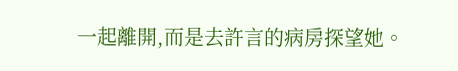一起離開,而是去許言的病房探望她。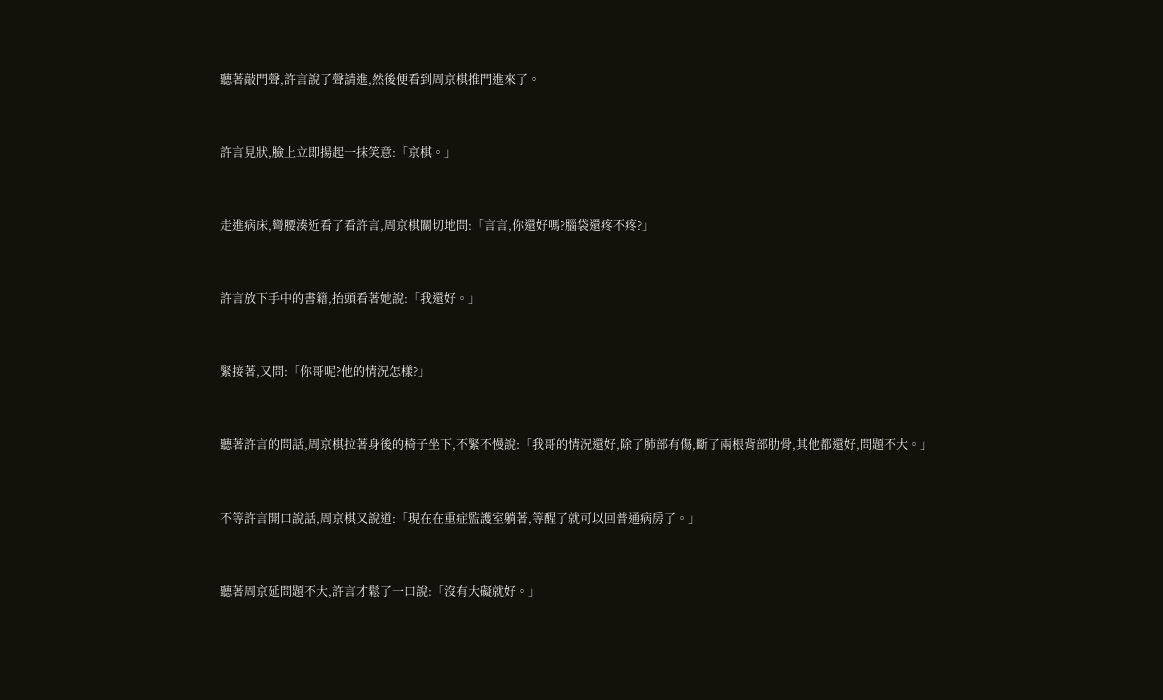聽著敲門聲,許言說了聲請進,然後便看到周京棋推門進來了。


許言見狀,臉上立即揚起一抹笑意:「京棋。」


走進病床,彎腰湊近看了看許言,周京棋關切地問:「言言,你還好嗎?腦袋還疼不疼?」


許言放下手中的書籍,抬頭看著她說:「我還好。」


緊接著,又問:「你哥呢?他的情況怎樣?」


聽著許言的問話,周京棋拉著身後的椅子坐下,不緊不慢說:「我哥的情況還好,除了肺部有傷,斷了兩根背部肋骨,其他都還好,問題不大。」


不等許言開口說話,周京棋又說道:「現在在重症監護室躺著,等醒了就可以回普通病房了。」


聽著周京延問題不大,許言才鬆了一口說:「沒有大礙就好。」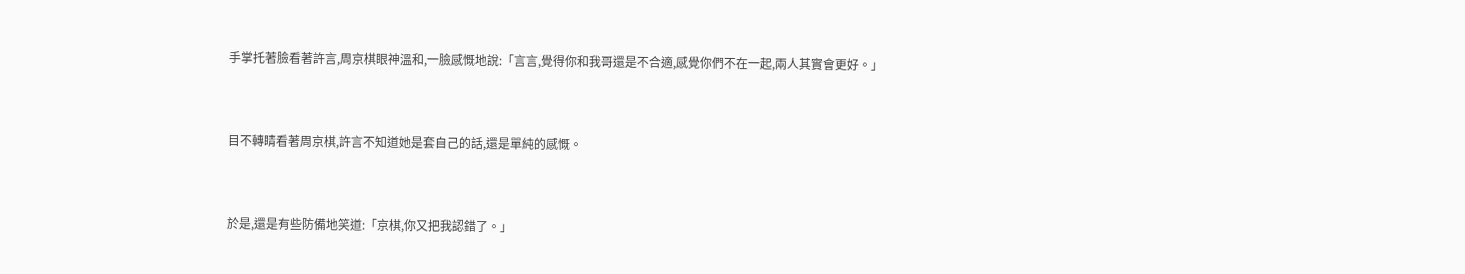手掌托著臉看著許言,周京棋眼神溫和,一臉感慨地說:「言言,覺得你和我哥還是不合適,感覺你們不在一起,兩人其實會更好。」


目不轉睛看著周京棋,許言不知道她是套自己的話,還是單純的感慨。


於是,還是有些防備地笑道:「京棋,你又把我認錯了。」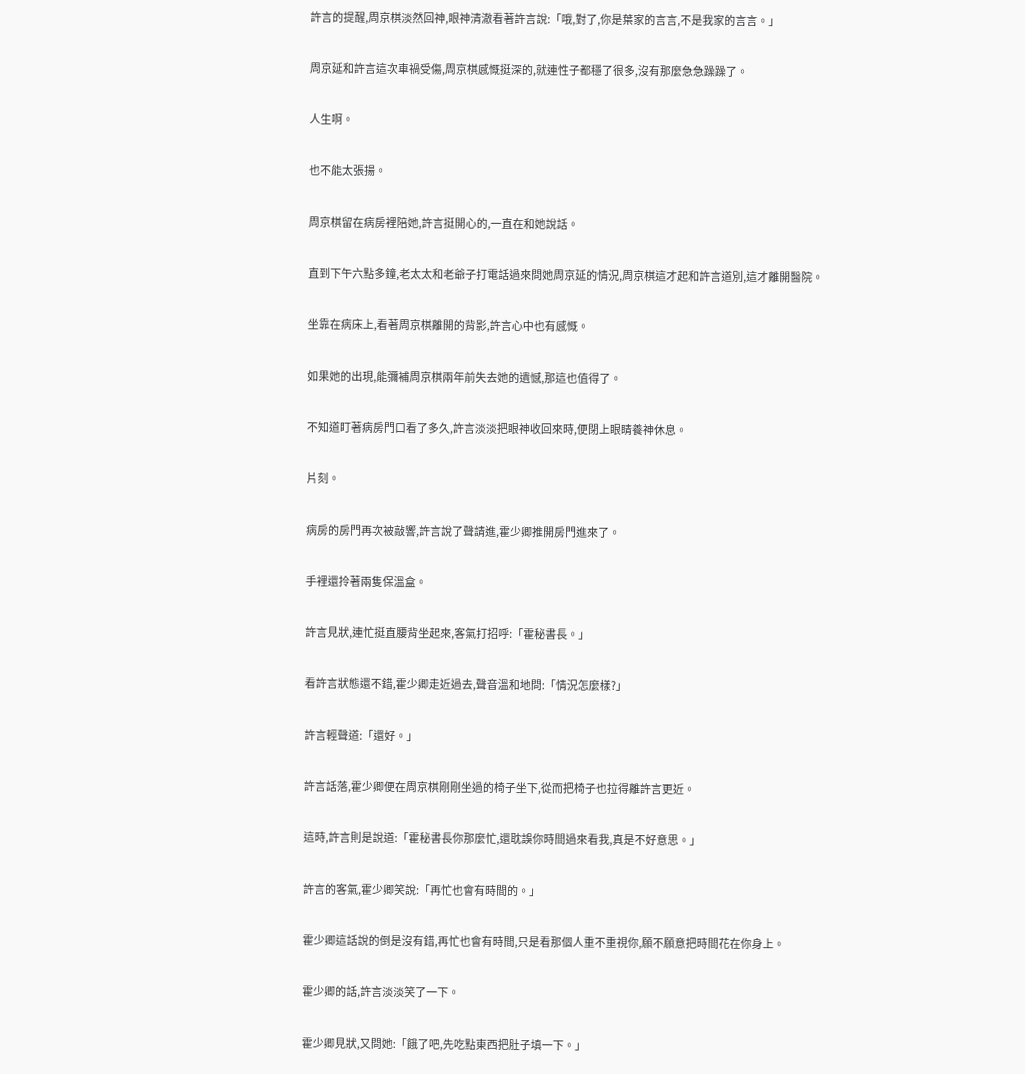許言的提醒,周京棋淡然回神,眼神清澈看著許言說:「哦,對了,你是葉家的言言,不是我家的言言。」


周京延和許言這次車禍受傷,周京棋感慨挺深的,就連性子都穩了很多,沒有那麼急急躁躁了。


人生啊。


也不能太張揚。


周京棋留在病房裡陪她,許言挺開心的,一直在和她說話。


直到下午六點多鐘,老太太和老爺子打電話過來問她周京延的情況,周京棋這才起和許言道別,這才離開醫院。


坐靠在病床上,看著周京棋離開的背影,許言心中也有感慨。


如果她的出現,能彌補周京棋兩年前失去她的遺憾,那這也值得了。


不知道盯著病房門口看了多久,許言淡淡把眼神收回來時,便閉上眼睛養神休息。


片刻。


病房的房門再次被敲響,許言說了聲請進,霍少卿推開房門進來了。


手裡還拎著兩隻保溫盒。


許言見狀,連忙挺直腰背坐起來,客氣打招呼:「霍秘書長。」


看許言狀態還不錯,霍少卿走近過去,聲音溫和地問:「情況怎麼樣?」


許言輕聲道:「還好。」


許言話落,霍少卿便在周京棋剛剛坐過的椅子坐下,從而把椅子也拉得離許言更近。


這時,許言則是說道:「霍秘書長你那麼忙,還耽誤你時間過來看我,真是不好意思。」


許言的客氣,霍少卿笑說:「再忙也會有時間的。」


霍少卿這話說的倒是沒有錯,再忙也會有時間,只是看那個人重不重視你,願不願意把時間花在你身上。


霍少卿的話,許言淡淡笑了一下。


霍少卿見狀,又問她:「餓了吧,先吃點東西把肚子填一下。」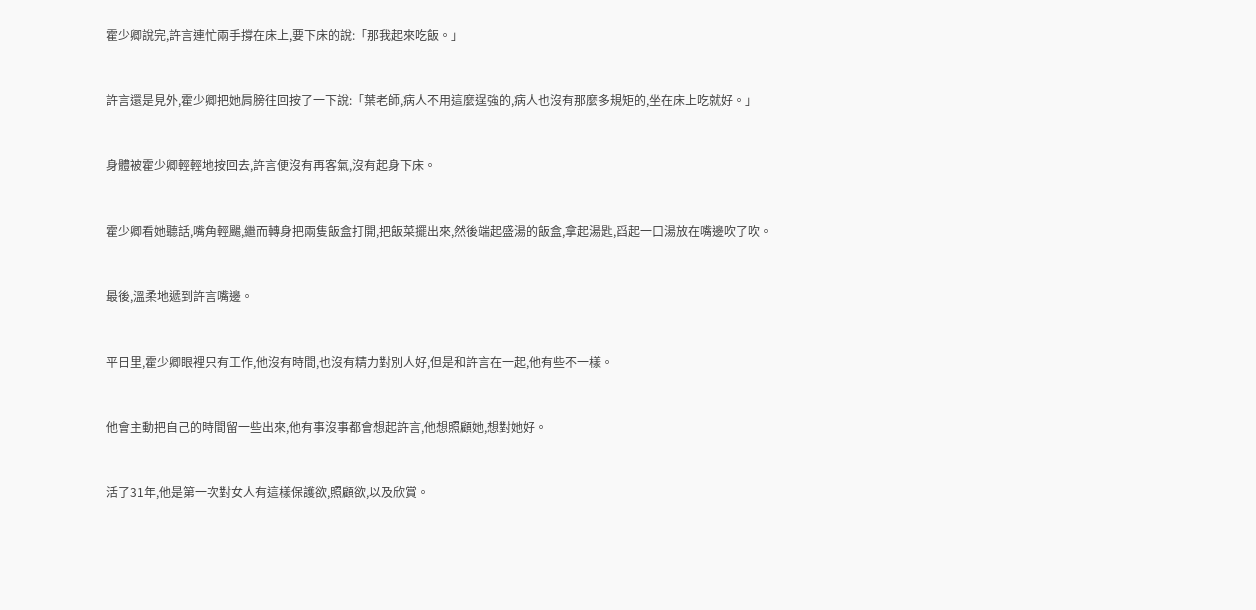霍少卿說完,許言連忙兩手撐在床上,要下床的說:「那我起來吃飯。」


許言還是見外,霍少卿把她肩膀往回按了一下說:「葉老師,病人不用這麼逞強的,病人也沒有那麼多規矩的,坐在床上吃就好。」


身體被霍少卿輕輕地按回去,許言便沒有再客氣,沒有起身下床。


霍少卿看她聽話,嘴角輕颺,繼而轉身把兩隻飯盒打開,把飯菜擺出來,然後端起盛湯的飯盒,拿起湯匙,舀起一口湯放在嘴邊吹了吹。


最後,溫柔地遞到許言嘴邊。


平日里,霍少卿眼裡只有工作,他沒有時間,也沒有精力對別人好,但是和許言在一起,他有些不一樣。


他會主動把自己的時間留一些出來,他有事沒事都會想起許言,他想照顧她,想對她好。


活了31年,他是第一次對女人有這樣保護欲,照顧欲,以及欣賞。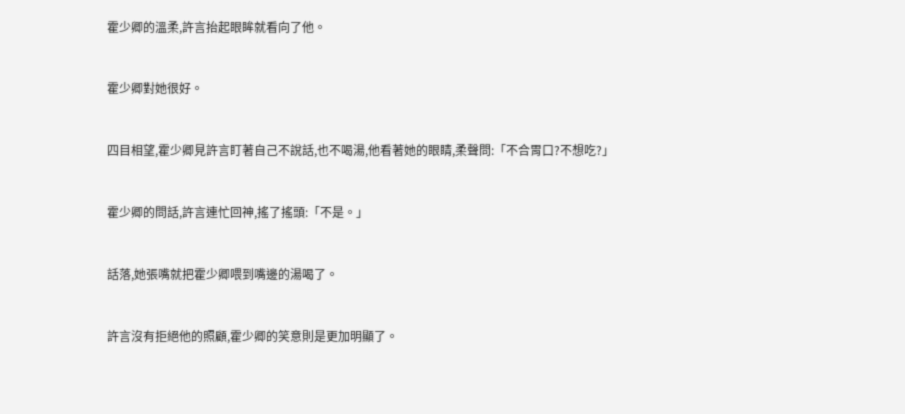霍少卿的溫柔,許言抬起眼眸就看向了他。


霍少卿對她很好。


四目相望,霍少卿見許言盯著自己不說話,也不喝湯,他看著她的眼睛,柔聲問:「不合胃口?不想吃?」


霍少卿的問話,許言連忙回神,搖了搖頭:「不是。」


話落,她張嘴就把霍少卿喂到嘴邊的湯喝了。


許言沒有拒絕他的照顧,霍少卿的笑意則是更加明顯了。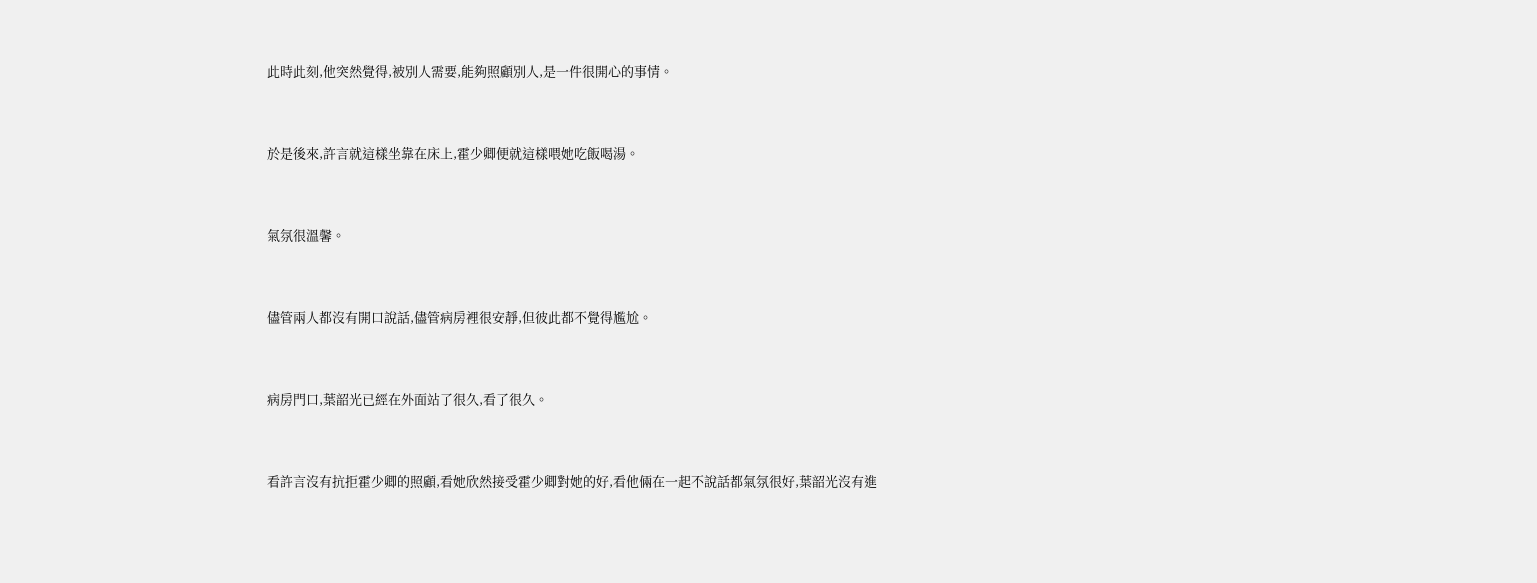此時此刻,他突然覺得,被別人需要,能夠照顧別人,是一件很開心的事情。


於是後來,許言就這樣坐靠在床上,霍少卿便就這樣喂她吃飯喝湯。


氣氛很溫馨。


儘管兩人都沒有開口說話,儘管病房裡很安靜,但彼此都不覺得尷尬。


病房門口,葉韶光已經在外面站了很久,看了很久。


看許言沒有抗拒霍少卿的照顧,看她欣然接受霍少卿對她的好,看他倆在一起不說話都氣氛很好,葉韶光沒有進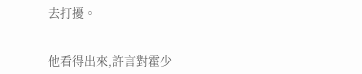去打擾。


他看得出來,許言對霍少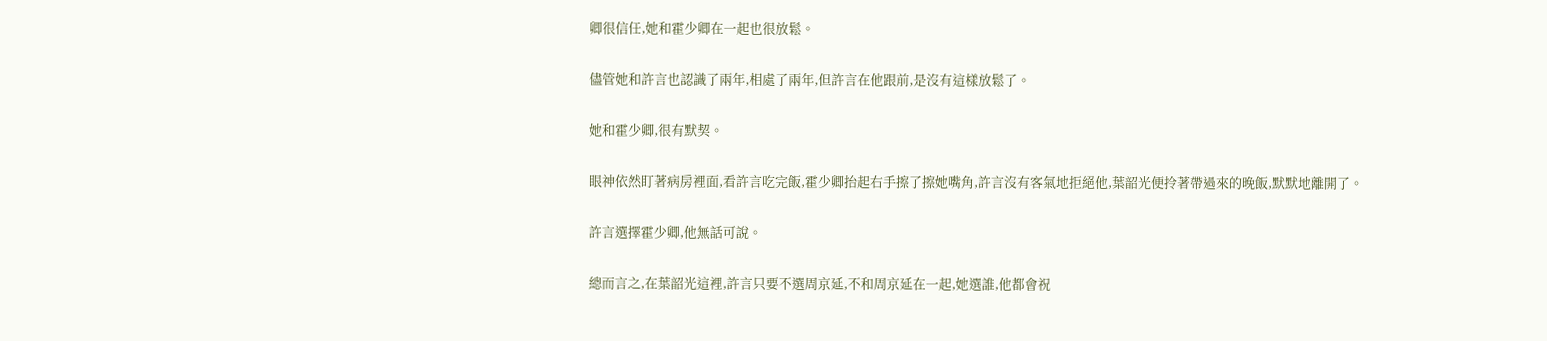卿很信任,她和霍少卿在一起也很放鬆。


儘管她和許言也認識了兩年,相處了兩年,但許言在他跟前,是沒有這樣放鬆了。


她和霍少卿,很有默契。


眼神依然盯著病房裡面,看許言吃完飯,霍少卿抬起右手擦了擦她嘴角,許言沒有客氣地拒絕他,葉韶光便拎著帶過來的晚飯,默默地離開了。


許言選擇霍少卿,他無話可說。


總而言之,在葉韶光這裡,許言只要不選周京延,不和周京延在一起,她選誰,他都會祝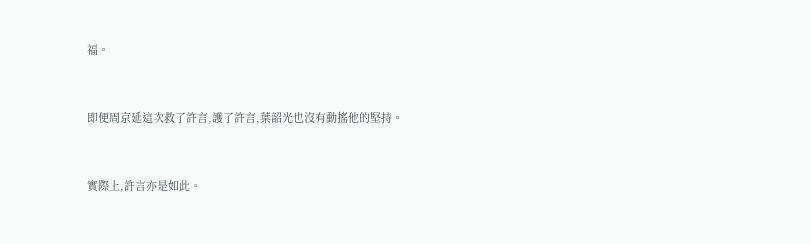福。


即便周京延這次救了許言,護了許言,葉韶光也沒有動搖他的堅持。


實際上,許言亦是如此。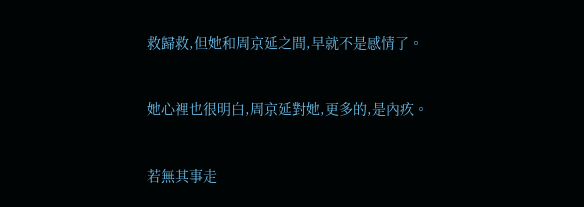救歸救,但她和周京延之間,早就不是感情了。


她心裡也很明白,周京延對她,更多的,是內疚。


若無其事走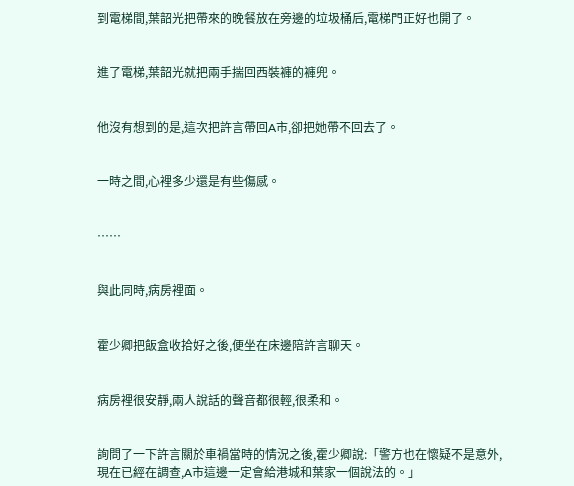到電梯間,葉韶光把帶來的晚餐放在旁邊的垃圾桶后,電梯門正好也開了。


進了電梯,葉韶光就把兩手揣回西裝褲的褲兜。


他沒有想到的是,這次把許言帶回A市,卻把她帶不回去了。


一時之間,心裡多少還是有些傷感。


……


與此同時,病房裡面。


霍少卿把飯盒收拾好之後,便坐在床邊陪許言聊天。


病房裡很安靜,兩人說話的聲音都很輕,很柔和。


詢問了一下許言關於車禍當時的情況之後,霍少卿說:「警方也在懷疑不是意外,現在已經在調查,A市這邊一定會給港城和葉家一個說法的。」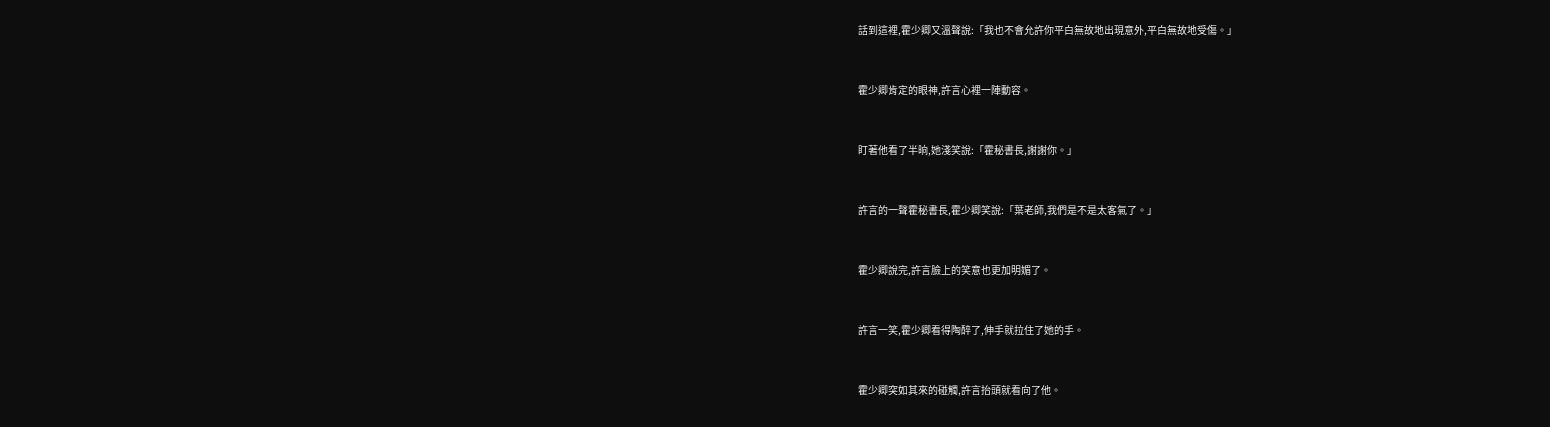話到這裡,霍少卿又溫聲說:「我也不會允許你平白無故地出現意外,平白無故地受傷。」


霍少卿肯定的眼神,許言心裡一陣動容。


盯著他看了半晌,她淺笑說:「霍秘書長,謝謝你。」


許言的一聲霍秘書長,霍少卿笑說:「葉老師,我們是不是太客氣了。」


霍少卿說完,許言臉上的笑意也更加明媚了。


許言一笑,霍少卿看得陶醉了,伸手就拉住了她的手。


霍少卿突如其來的碰觸,許言抬頭就看向了他。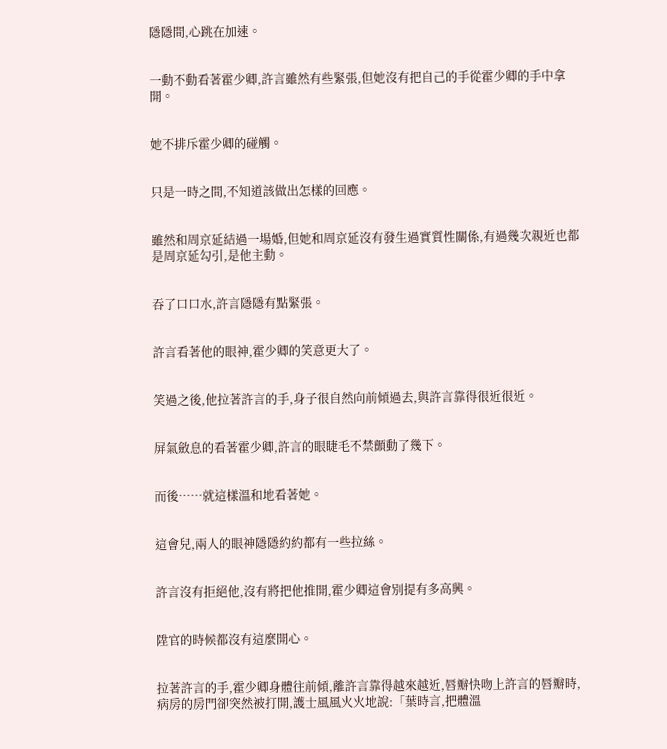隱隱間,心跳在加速。


一動不動看著霍少卿,許言雖然有些緊張,但她沒有把自己的手從霍少卿的手中拿開。


她不排斥霍少卿的碰觸。


只是一時之間,不知道該做出怎樣的回應。


雖然和周京延結過一場婚,但她和周京延沒有發生過實質性關係,有過幾次親近也都是周京延勾引,是他主動。


吞了口口水,許言隱隱有點緊張。


許言看著他的眼神,霍少卿的笑意更大了。


笑過之後,他拉著許言的手,身子很自然向前傾過去,與許言靠得很近很近。


屏氣斂息的看著霍少卿,許言的眼睫毛不禁顫動了幾下。


而後……就這樣溫和地看著她。


這會兒,兩人的眼神隱隱約約都有一些拉絲。


許言沒有拒絕他,沒有將把他推開,霍少卿這會別提有多高興。


陞官的時候都沒有這麼開心。


拉著許言的手,霍少卿身體往前傾,離許言靠得越來越近,唇瓣快吻上許言的唇瓣時,病房的房門卻突然被打開,護士風風火火地說:「葉時言,把體溫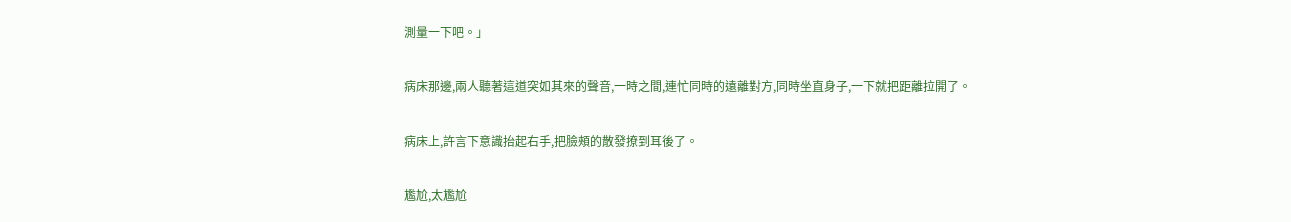測量一下吧。」


病床那邊,兩人聽著這道突如其來的聲音,一時之間,連忙同時的遠離對方,同時坐直身子,一下就把距離拉開了。


病床上,許言下意識抬起右手,把臉頰的散發撩到耳後了。


尷尬,太尷尬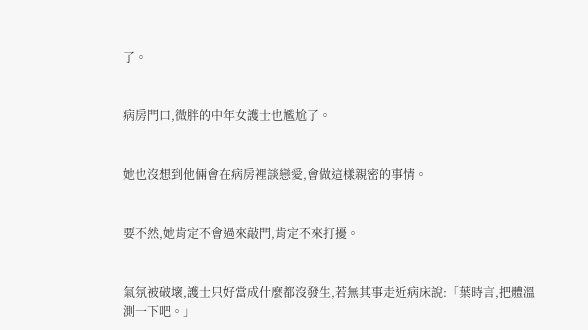了。


病房門口,微胖的中年女護士也尷尬了。


她也沒想到他倆會在病房裡談戀愛,會做這樣親密的事情。


要不然,她肯定不會過來敲門,肯定不來打擾。


氣氛被破壞,護士只好當成什麼都沒發生,若無其事走近病床說:「葉時言,把體溫測一下吧。」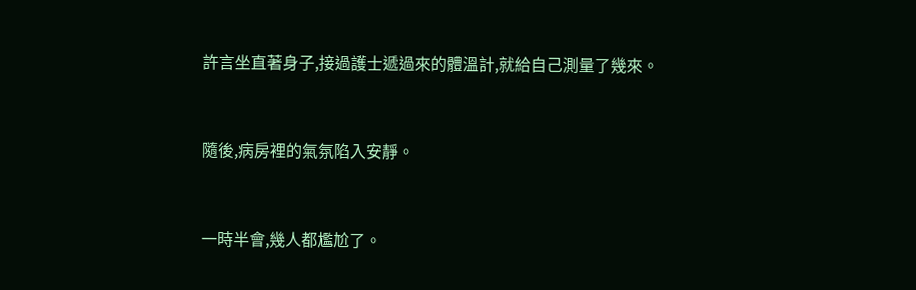許言坐直著身子,接過護士遞過來的體溫計,就給自己測量了幾來。


隨後,病房裡的氣氛陷入安靜。


一時半會,幾人都尷尬了。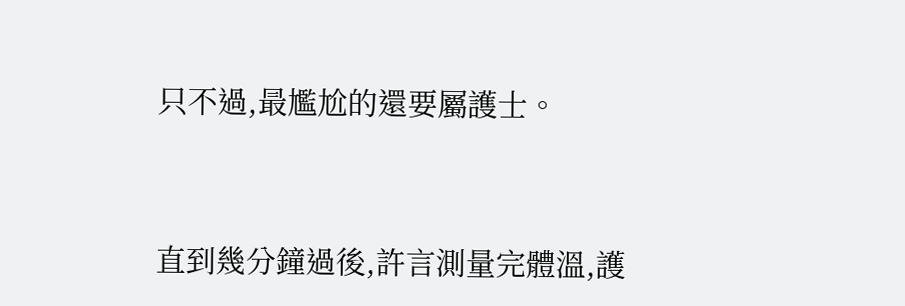只不過,最尷尬的還要屬護士。


直到幾分鐘過後,許言測量完體溫,護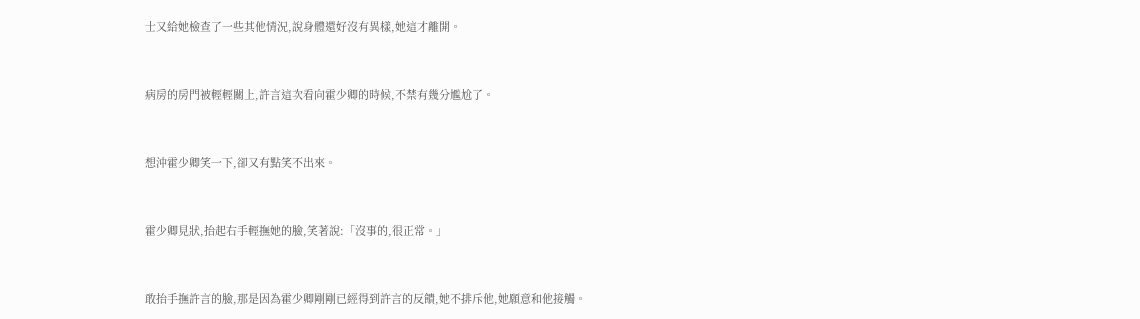士又給她檢查了一些其他情況,說身體還好沒有異樣,她這才離開。


病房的房門被輕輕關上,許言這次看向霍少卿的時候,不禁有幾分尷尬了。


想沖霍少卿笑一下,卻又有點笑不出來。


霍少卿見狀,抬起右手輕撫她的臉,笑著說:「沒事的,很正常。」


敢抬手撫許言的臉,那是因為霍少卿剛剛已經得到許言的反饋,她不排斥他,她願意和他接觸。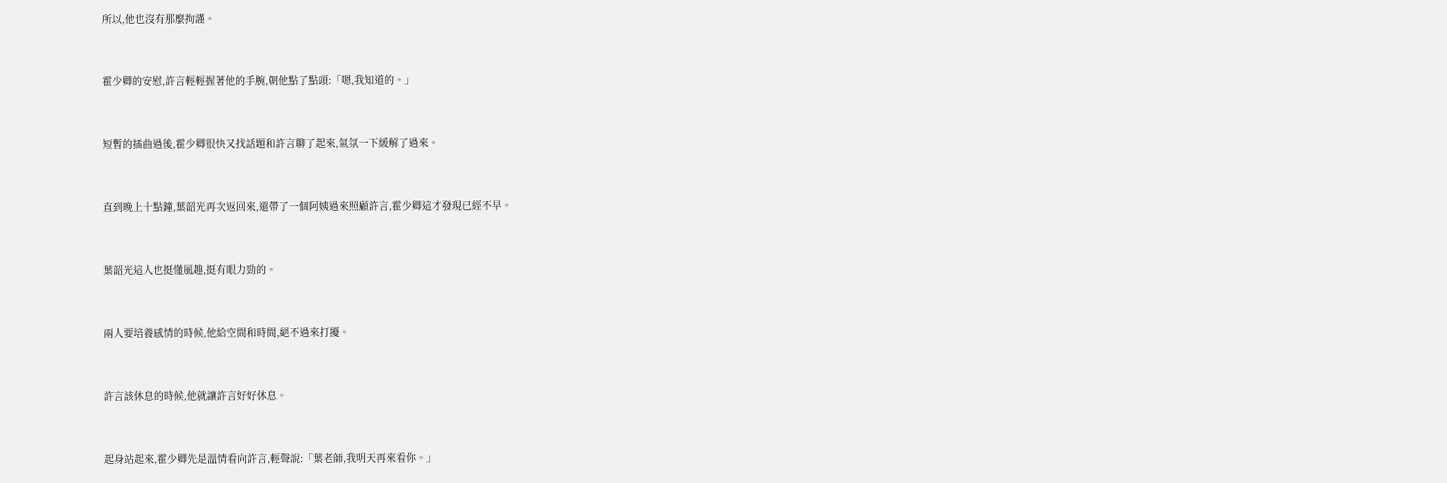所以,他也沒有那麼拘謹。


霍少卿的安慰,許言輕輕握著他的手腕,朝他點了點頭:「嗯,我知道的。」


短暫的插曲過後,霍少卿很快又找話題和許言聊了起來,氣氛一下緩解了過來。


直到晚上十點鐘,葉韶光再次返回來,還帶了一個阿姨過來照顧許言,霍少卿這才發現已經不早。


葉韶光這人也挺懂風趣,挺有眼力勁的。


兩人要培養感情的時候,他給空間和時間,絕不過來打擾。


許言該休息的時候,他就讓許言好好休息。


起身站起來,霍少卿先是溫情看向許言,輕聲說:「葉老師,我明天再來看你。」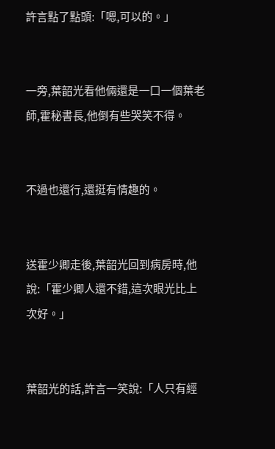許言點了點頭:「嗯,可以的。」


一旁,葉韶光看他倆還是一口一個葉老師,霍秘書長,他倒有些哭笑不得。


不過也還行,還挺有情趣的。


送霍少卿走後,葉韶光回到病房時,他說:「霍少卿人還不錯,這次眼光比上次好。」


葉韶光的話,許言一笑說:「人只有經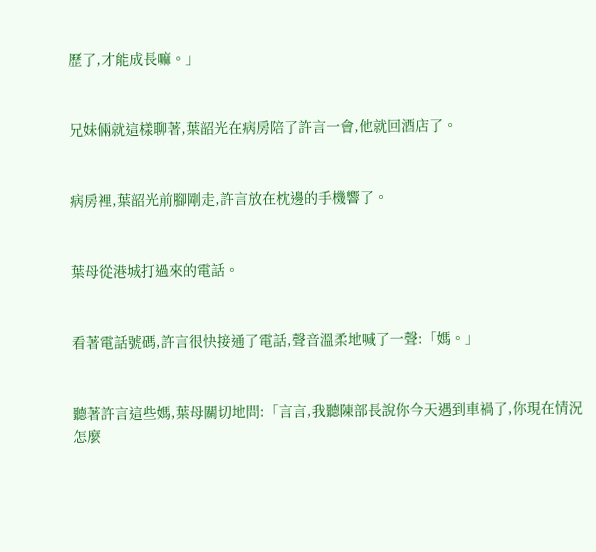歷了,才能成長嘛。」


兄妹倆就這樣聊著,葉韶光在病房陪了許言一會,他就回酒店了。


病房裡,葉韶光前腳剛走,許言放在枕邊的手機響了。


葉母從港城打過來的電話。


看著電話號碼,許言很快接通了電話,聲音溫柔地喊了一聲:「媽。」


聽著許言這些媽,葉母關切地問:「言言,我聽陳部長說你今天遇到車禍了,你現在情況怎麼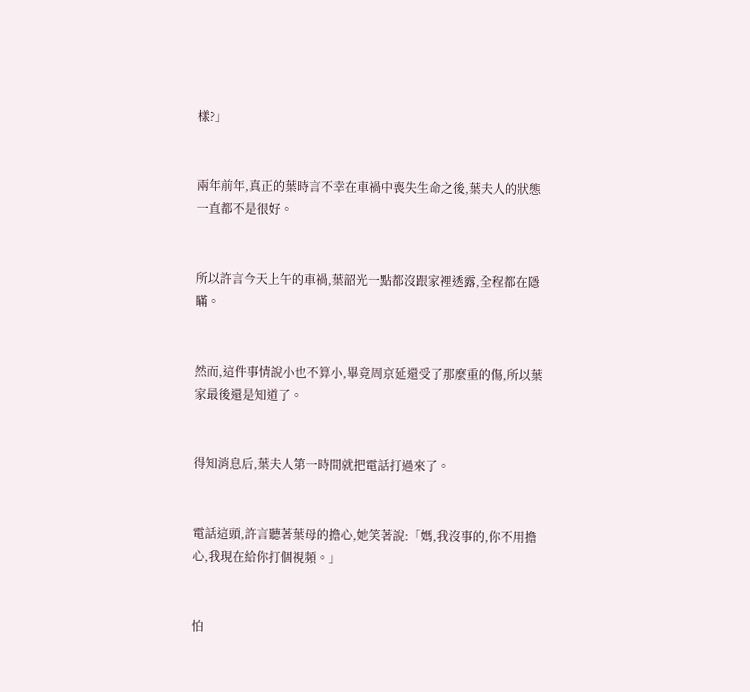樣?」


兩年前年,真正的葉時言不幸在車禍中喪失生命之後,葉夫人的狀態一直都不是很好。


所以許言今天上午的車禍,葉韶光一點都沒跟家裡透露,全程都在隱瞞。


然而,這件事情說小也不算小,畢竟周京延還受了那麼重的傷,所以葉家最後還是知道了。


得知消息后,葉夫人第一時間就把電話打過來了。


電話這頭,許言聽著葉母的擔心,她笑著說:「媽,我沒事的,你不用擔心,我現在給你打個視頻。」


怕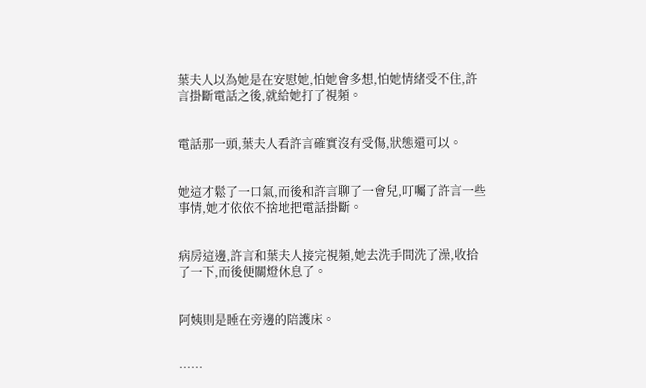葉夫人以為她是在安慰她,怕她會多想,怕她情緒受不住,許言掛斷電話之後,就給她打了視頻。


電話那一頭,葉夫人看許言確實沒有受傷,狀態還可以。


她這才鬆了一口氣,而後和許言聊了一會兒,叮囑了許言一些事情,她才依依不捨地把電話掛斷。


病房這邊,許言和葉夫人接完視頻,她去洗手間洗了澡,收拾了一下,而後便關燈休息了。


阿姨則是睡在旁邊的陪護床。


……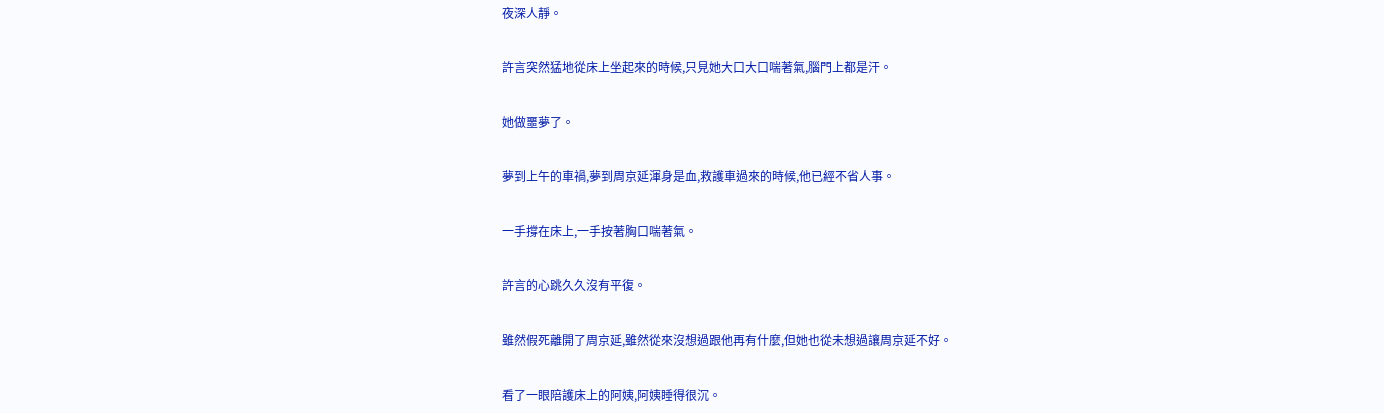夜深人靜。


許言突然猛地從床上坐起來的時候,只見她大口大口喘著氣,腦門上都是汗。


她做噩夢了。


夢到上午的車禍,夢到周京延渾身是血,救護車過來的時候,他已經不省人事。


一手撐在床上,一手按著胸口喘著氣。


許言的心跳久久沒有平復。


雖然假死離開了周京延,雖然從來沒想過跟他再有什麼,但她也從未想過讓周京延不好。


看了一眼陪護床上的阿姨,阿姨睡得很沉。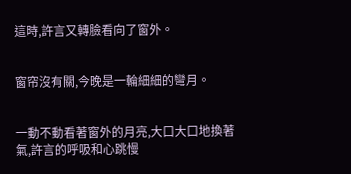這時,許言又轉臉看向了窗外。


窗帘沒有關,今晚是一輪細細的彎月。


一動不動看著窗外的月亮,大口大口地換著氣,許言的呼吸和心跳慢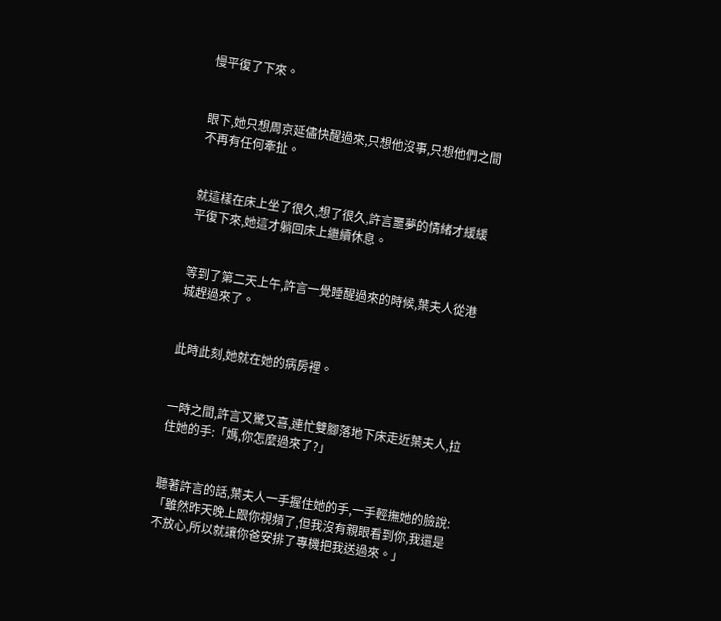慢平復了下來。


眼下,她只想周京延儘快醒過來,只想他沒事,只想他們之間不再有任何牽扯。


就這樣在床上坐了很久,想了很久,許言噩夢的情緒才緩緩平復下來,她這才躺回床上繼續休息。


等到了第二天上午,許言一覺睡醒過來的時候,葉夫人從港城趕過來了。


此時此刻,她就在她的病房裡。


一時之間,許言又驚又喜,連忙雙腳落地下床走近葉夫人,拉住她的手:「媽,你怎麼過來了?」


聽著許言的話,葉夫人一手握住她的手,一手輕撫她的臉說:「雖然昨天晚上跟你視頻了,但我沒有親眼看到你,我還是不放心,所以就讓你爸安排了專機把我送過來。」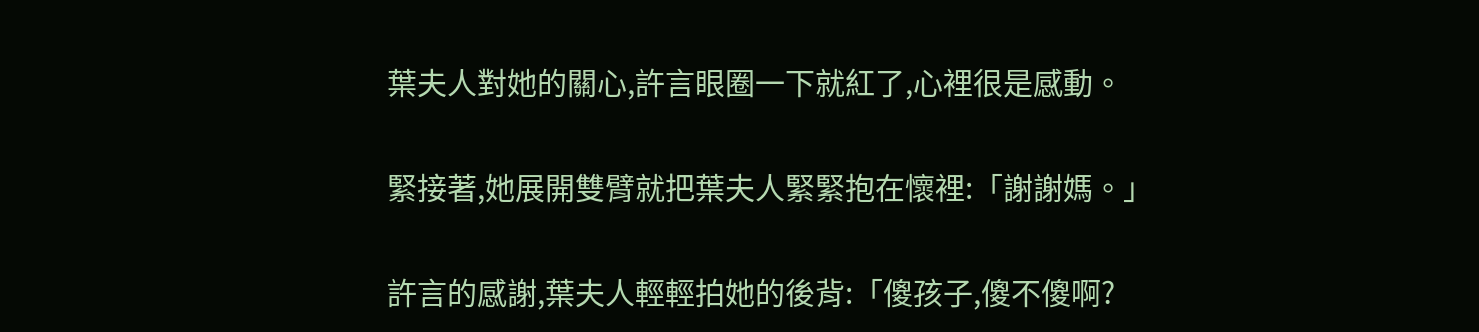葉夫人對她的關心,許言眼圈一下就紅了,心裡很是感動。


緊接著,她展開雙臂就把葉夫人緊緊抱在懷裡:「謝謝媽。」


許言的感謝,葉夫人輕輕拍她的後背:「傻孩子,傻不傻啊?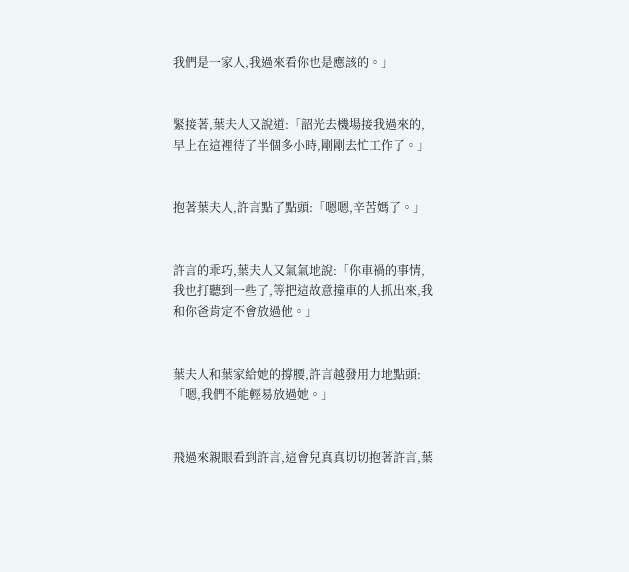我們是一家人,我過來看你也是應該的。」


緊接著,葉夫人又說道:「韶光去機場接我過來的,早上在這裡待了半個多小時,剛剛去忙工作了。」


抱著葉夫人,許言點了點頭:「嗯嗯,辛苦媽了。」


許言的乖巧,葉夫人又氣氣地說:「你車禍的事情,我也打聽到一些了,等把這故意撞車的人抓出來,我和你爸肯定不會放過他。」


葉夫人和葉家給她的撐腰,許言越發用力地點頭:「嗯,我們不能輕易放過她。」


飛過來親眼看到許言,這會兒真真切切抱著許言,葉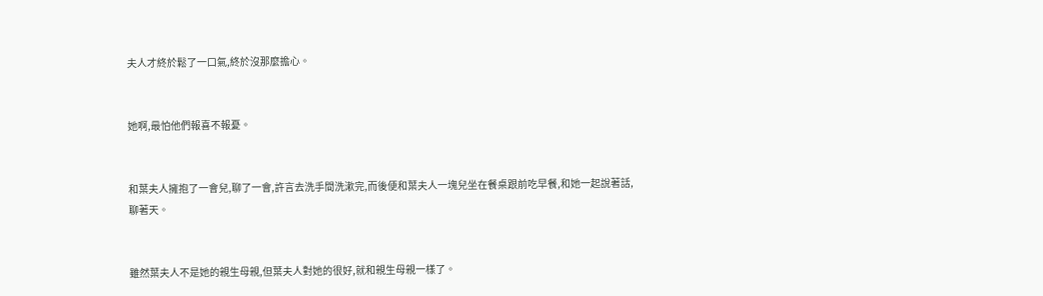夫人才終於鬆了一口氣,終於沒那麼擔心。


她啊,最怕他們報喜不報憂。


和葉夫人擁抱了一會兒,聊了一會,許言去洗手間洗漱完,而後便和葉夫人一塊兒坐在餐桌跟前吃早餐,和她一起說著話,聊著天。


雖然葉夫人不是她的親生母親,但葉夫人對她的很好,就和親生母親一樣了。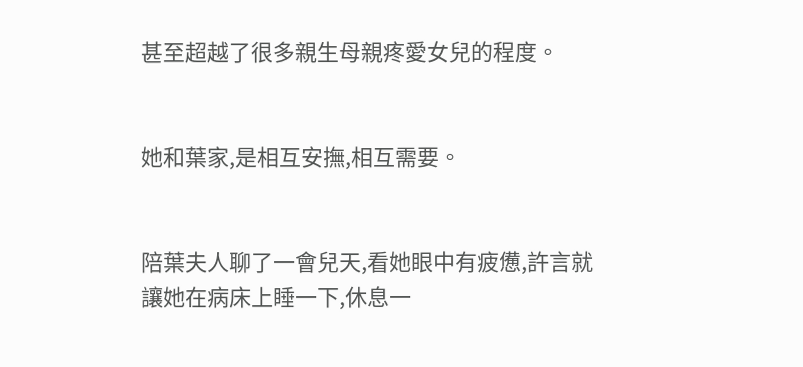甚至超越了很多親生母親疼愛女兒的程度。


她和葉家,是相互安撫,相互需要。


陪葉夫人聊了一會兒天,看她眼中有疲憊,許言就讓她在病床上睡一下,休息一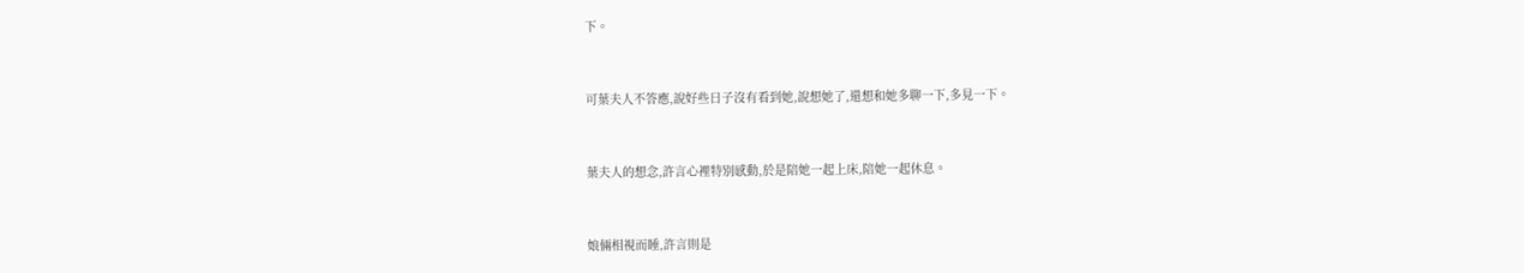下。


可葉夫人不答應,說好些日子沒有看到她,說想她了,還想和她多聊一下,多見一下。


葉夫人的想念,許言心裡特別感動,於是陪她一起上床,陪她一起休息。


娘倆相視而睡,許言則是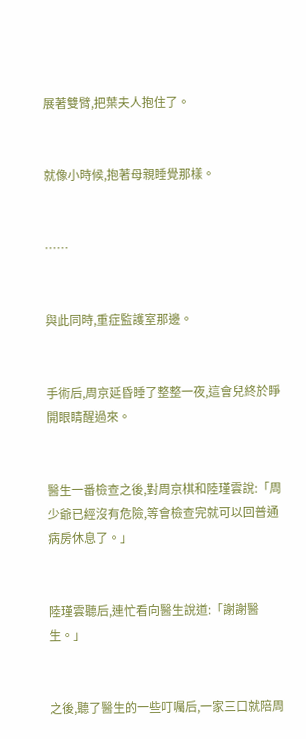展著雙臂,把葉夫人抱住了。


就像小時候,抱著母親睡覺那樣。


……


與此同時,重症監護室那邊。


手術后,周京延昏睡了整整一夜,這會兒終於睜開眼睛醒過來。


醫生一番檢查之後,對周京棋和陸瑾雲說:「周少爺已經沒有危險,等會檢查完就可以回普通病房休息了。」


陸瑾雲聽后,連忙看向醫生說道:「謝謝醫生。」


之後,聽了醫生的一些叮囑后,一家三口就陪周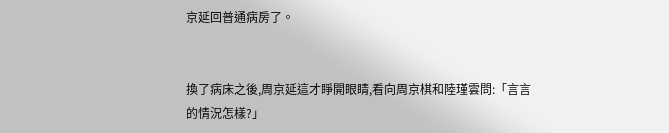京延回普通病房了。


換了病床之後,周京延這才睜開眼睛,看向周京棋和陸瑾雲問:「言言的情況怎樣?」